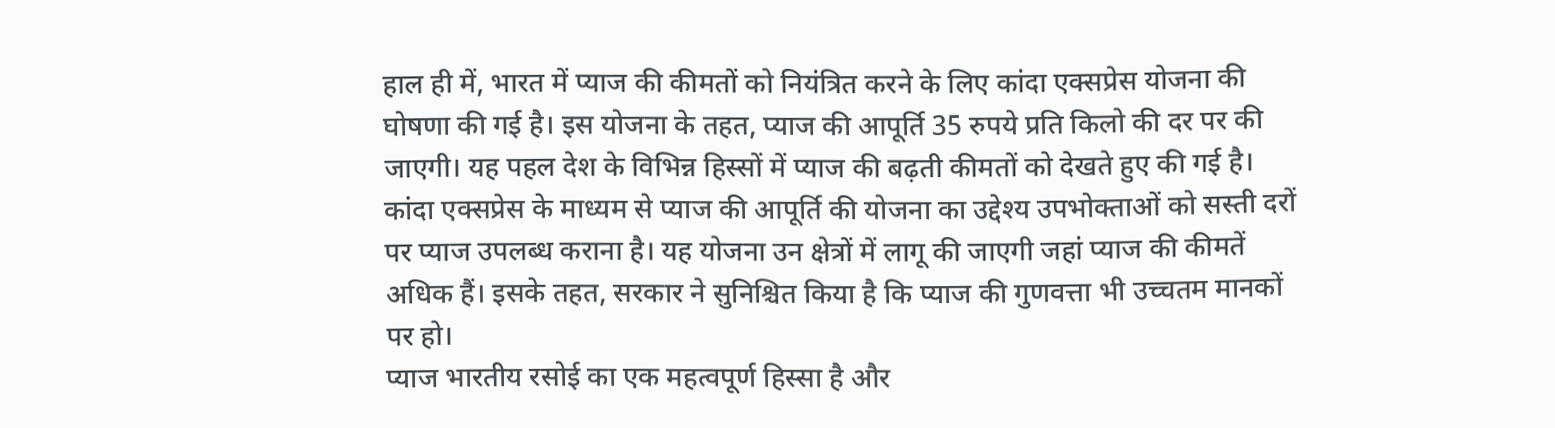हाल ही में, भारत में प्याज की कीमतों को नियंत्रित करने के लिए कांदा एक्सप्रेस योजना की घोषणा की गई है। इस योजना के तहत, प्याज की आपूर्ति 35 रुपये प्रति किलो की दर पर की जाएगी। यह पहल देश के विभिन्न हिस्सों में प्याज की बढ़ती कीमतों को देखते हुए की गई है।
कांदा एक्सप्रेस के माध्यम से प्याज की आपूर्ति की योजना का उद्देश्य उपभोक्ताओं को सस्ती दरों पर प्याज उपलब्ध कराना है। यह योजना उन क्षेत्रों में लागू की जाएगी जहां प्याज की कीमतें अधिक हैं। इसके तहत, सरकार ने सुनिश्चित किया है कि प्याज की गुणवत्ता भी उच्चतम मानकों पर हो।
प्याज भारतीय रसोई का एक महत्वपूर्ण हिस्सा है और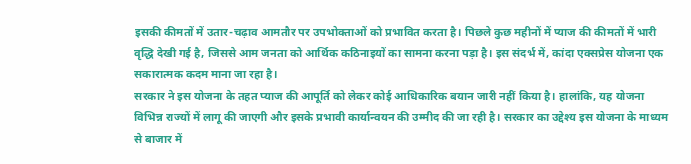इसकी कीमतों में उतार-चढ़ाव आमतौर पर उपभोक्ताओं को प्रभावित करता है। पिछले कुछ महीनों में प्याज की कीमतों में भारी वृद्धि देखी गई है, जिससे आम जनता को आर्थिक कठिनाइयों का सामना करना पड़ा है। इस संदर्भ में, कांदा एक्सप्रेस योजना एक सकारात्मक कदम माना जा रहा है।
सरकार ने इस योजना के तहत प्याज की आपूर्ति को लेकर कोई आधिकारिक बयान जारी नहीं किया है। हालांकि, यह योजना विभिन्न राज्यों में लागू की जाएगी और इसके प्रभावी कार्यान्वयन की उम्मीद की जा रही है। सरकार का उद्देश्य इस योजना के माध्यम से बाजार में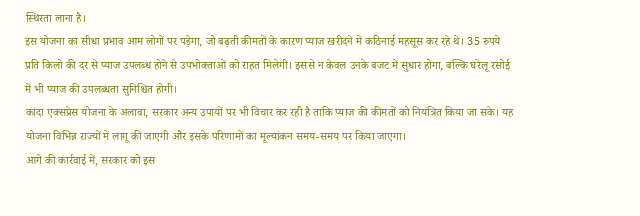स्थिरता लाना है।
इस योजना का सीधा प्रभाव आम लोगों पर पड़ेगा, जो बढ़ती कीमतों के कारण प्याज खरीदने में कठिनाई महसूस कर रहे थे। 35 रुपये प्रति किलो की दर से प्याज उपलब्ध होने से उपभोक्ताओं को राहत मिलेगी। इससे न केवल उनके बजट में सुधार होगा, बल्कि घरेलू रसोई में भी प्याज की उपलब्धता सुनिश्चित होगी।
कांदा एक्सप्रेस योजना के अलावा, सरकार अन्य उपायों पर भी विचार कर रही है ताकि प्याज की कीमतों को नियंत्रित किया जा सके। यह योजना विभिन्न राज्यों में लागू की जाएगी और इसके परिणामों का मूल्यांकन समय-समय पर किया जाएगा।
आगे की कार्रवाई में, सरकार को इस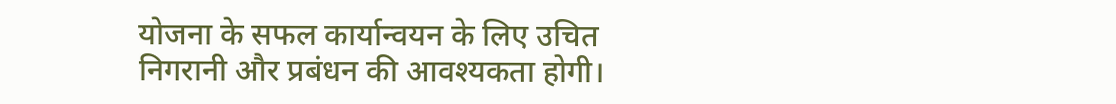योजना के सफल कार्यान्वयन के लिए उचित निगरानी और प्रबंधन की आवश्यकता होगी।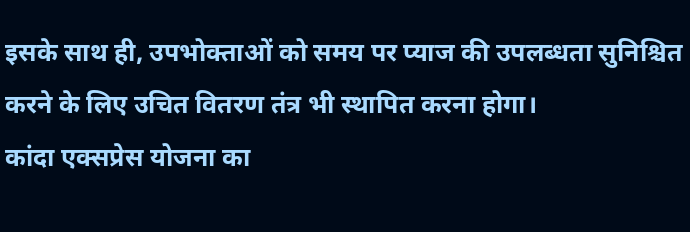इसके साथ ही, उपभोक्ताओं को समय पर प्याज की उपलब्धता सुनिश्चित करने के लिए उचित वितरण तंत्र भी स्थापित करना होगा।
कांदा एक्सप्रेस योजना का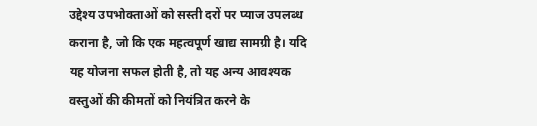उद्देश्य उपभोक्ताओं को सस्ती दरों पर प्याज उपलब्ध कराना है, जो कि एक महत्वपूर्ण खाद्य सामग्री है। यदि यह योजना सफल होती है, तो यह अन्य आवश्यक वस्तुओं की कीमतों को नियंत्रित करने के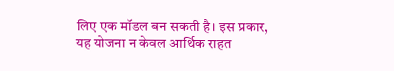लिए एक मॉडल बन सकती है। इस प्रकार, यह योजना न केवल आर्थिक राहत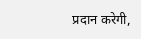प्रदान करेगी,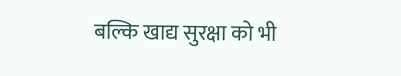बल्कि खाद्य सुरक्षा को भी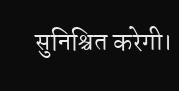सुनिश्चित करेगी।